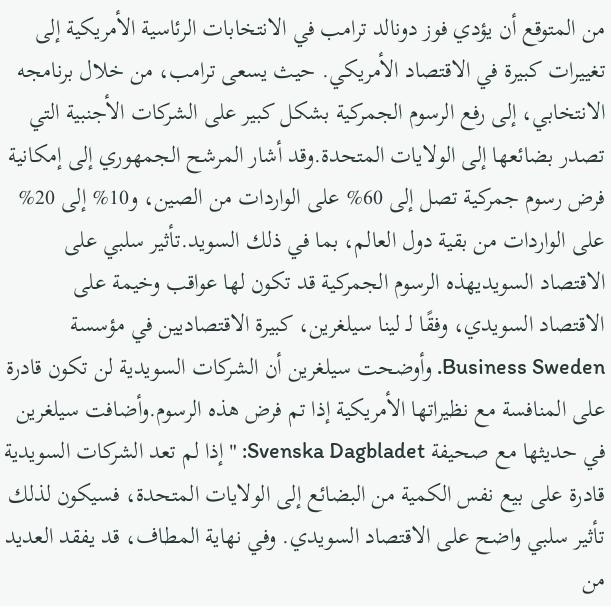من المتوقع أن يؤدي فوز دونالد ترامب في الانتخابات الرئاسية الأمريكية إلى تغييرات كبيرة في الاقتصاد الأمريكي. حيث يسعى ترامب، من خلال برنامجه الانتخابي، إلى رفع الرسوم الجمركية بشكل كبير على الشركات الأجنبية التي تصدر بضائعها إلى الولايات المتحدة.وقد أشار المرشح الجمهوري إلى إمكانية فرض رسوم جمركية تصل إلى 60% على الواردات من الصين، و10% إلى 20% على الواردات من بقية دول العالم، بما في ذلك السويد.تأثير سلبي على الاقتصاد السويديهذه الرسوم الجمركية قد تكون لها عواقب وخيمة على الاقتصاد السويدي، وفقًا لـ لينا سيلغرين، كبيرة الاقتصاديين في مؤسسة Business Sweden. وأوضحت سيلغرين أن الشركات السويدية لن تكون قادرة على المنافسة مع نظيراتها الأمريكية إذا تم فرض هذه الرسوم.وأضافت سيلغرين في حديثها مع صحيفة Svenska Dagbladet: "إذا لم تعد الشركات السويدية قادرة على بيع نفس الكمية من البضائع إلى الولايات المتحدة، فسيكون لذلك تأثير سلبي واضح على الاقتصاد السويدي. وفي نهاية المطاف، قد يفقد العديد من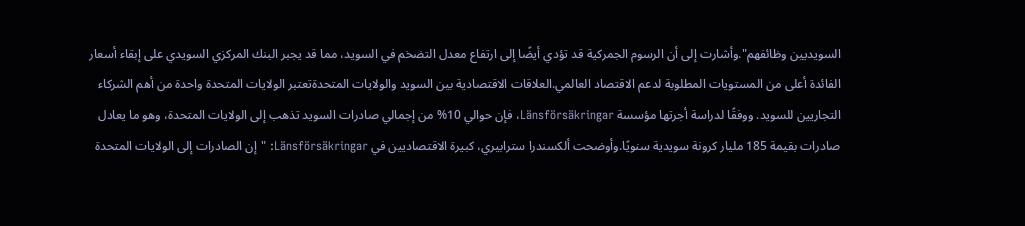السويديين وظائفهم".وأشارت إلى أن الرسوم الجمركية قد تؤدي أيضًا إلى ارتفاع معدل التضخم في السويد، مما قد يجبر البنك المركزي السويدي على إبقاء أسعار الفائدة أعلى من المستويات المطلوبة لدعم الاقتصاد العالمي.العلاقات الاقتصادية بين السويد والولايات المتحدةتعتبر الولايات المتحدة واحدة من أهم الشركاء التجاريين للسويد. ووفقًا لدراسة أجرتها مؤسسة Länsförsäkringar، فإن حوالي 10% من إجمالي صادرات السويد تذهب إلى الولايات المتحدة، وهو ما يعادل صادرات بقيمة 185 مليار كرونة سويدية سنويًا.وأوضحت ألكسندرا سترابيري، كبيرة الاقتصاديين في Länsförsäkringar: "إن الصادرات إلى الولايات المتحدة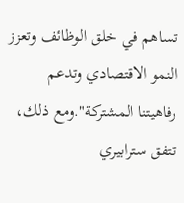تساهم في خلق الوظائف وتعزز النمو الاقتصادي وتدعم رفاهيتنا المشتركة".ومع ذلك، تتفق سترابيري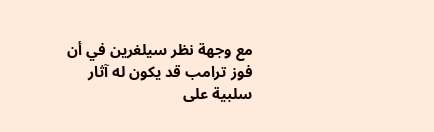مع وجهة نظر سيلغرين في أن فوز ترامب قد يكون له آثار سلبية على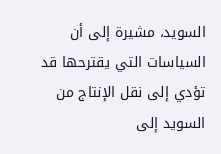السويد، مشيرة إلى أن السياسات التي يقترحها قد تؤدي إلى نقل الإنتاج من السويد إلى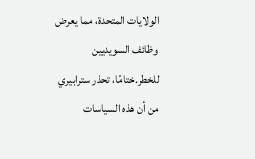الولايات المتحدة، مما يعرض وظائف السويديين للخطر.ختامًا، تحذر سترابيري من أن هذه السياسات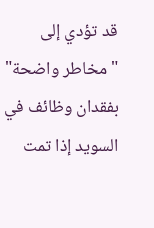قد تؤدي إلى "مخاطر واضحة" بفقدان وظائف في السويد إذا تمت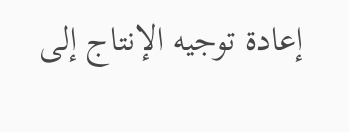إعادة توجيه الإنتاج إلى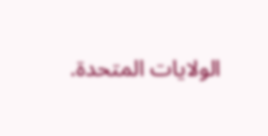الولايات المتحدة.